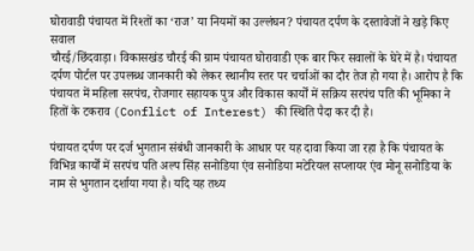घोरावाडी पंचायत में रिश्तों का ‘राज’ या नियमों का उल्लंघन? पंचायत दर्पण के दस्तावेजों ने खड़े किए सवाल
चौरई/छिंदवाड़ा। विकासखंड चौरई की ग्राम पंचायत घोरावाडी एक बार फिर सवालों के घेरे में है। पंचायत दर्पण पोर्टल पर उपलब्ध जानकारी को लेकर स्थानीय स्तर पर चर्चाओं का दौर तेज हो गया है। आरोप है कि पंचायत में महिला सरपंच, रोजगार सहायक पुत्र और विकास कार्यों में सक्रिय सरपंच पति की भूमिका ने हितों के टकराव (Conflict of Interest) की स्थिति पैदा कर दी है।

पंचायत दर्पण पर दर्ज भुगतान संबंधी जानकारी के आधार पर यह दावा किया जा रहा है कि पंचायत के विभिन्न कार्यों में सरपंच पति अल्प सिंह सनोडिया एंव सनोडिया मटेरियल सप्लायर एंव मोनू सनोडिया के नाम से भुगतान दर्शाया गया है। यदि यह तथ्य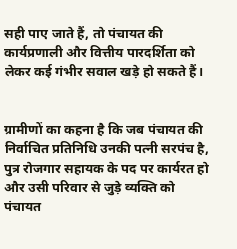सही पाए जाते हैं, तो पंचायत की कार्यप्रणाली और वित्तीय पारदर्शिता को लेकर कई गंभीर सवाल खड़े हो सकते हैं।


ग्रामीणों का कहना है कि जब पंचायत की निर्वाचित प्रतिनिधि उनकी पत्नी सरपंच है, पुत्र रोजगार सहायक के पद पर कार्यरत हो और उसी परिवार से जुड़े व्यक्ति को पंचायत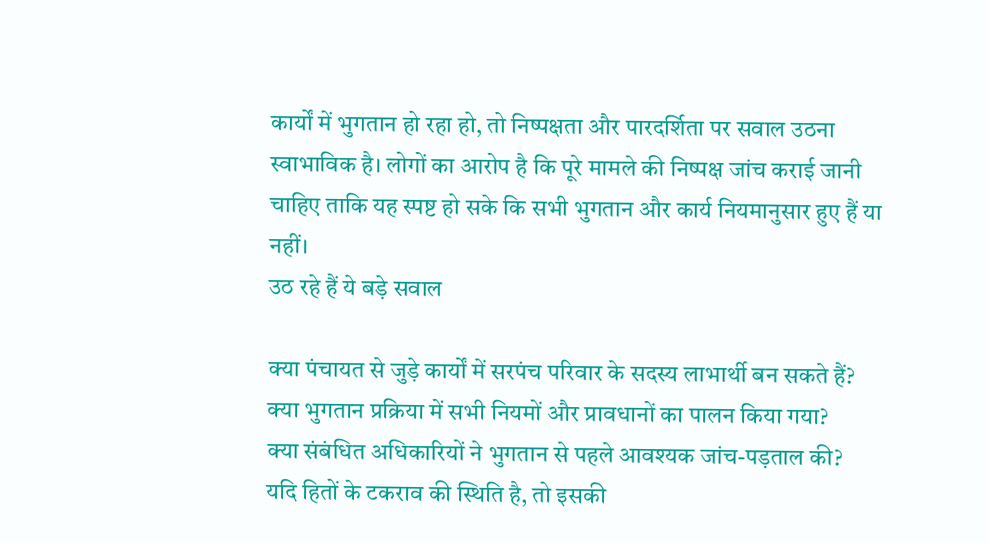कार्यों में भुगतान हो रहा हो, तो निष्पक्षता और पारदर्शिता पर सवाल उठना स्वाभाविक है। लोगों का आरोप है कि पूरे मामले की निष्पक्ष जांच कराई जानी चाहिए ताकि यह स्पष्ट हो सके कि सभी भुगतान और कार्य नियमानुसार हुए हैं या नहीं।
उठ रहे हैं ये बड़े सवाल

क्या पंचायत से जुड़े कार्यों में सरपंच परिवार के सदस्य लाभार्थी बन सकते हैं?
क्या भुगतान प्रक्रिया में सभी नियमों और प्रावधानों का पालन किया गया?
क्या संबंधित अधिकारियों ने भुगतान से पहले आवश्यक जांच-पड़ताल की?
यदि हितों के टकराव की स्थिति है, तो इसकी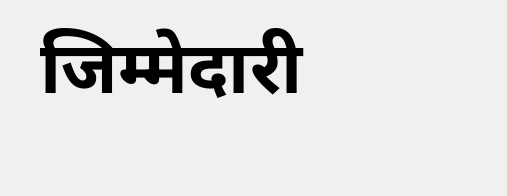जिम्मेदारी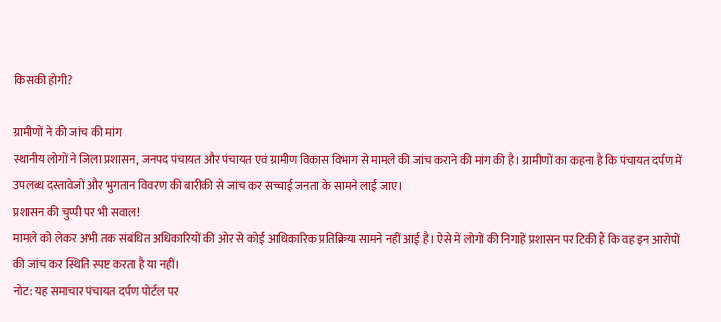किसकी होगी?

ग्रामीणों ने की जांच की मांग
स्थानीय लोगों ने जिला प्रशासन, जनपद पंचायत और पंचायत एवं ग्रामीण विकास विभाग से मामले की जांच कराने की मांग की है। ग्रामीणों का कहना है कि पंचायत दर्पण में उपलब्ध दस्तावेजों और भुगतान विवरण की बारीकी से जांच कर सच्चाई जनता के सामने लाई जाए।
प्रशासन की चुप्पी पर भी सवाल!
मामले को लेकर अभी तक संबंधित अधिकारियों की ओर से कोई आधिकारिक प्रतिक्रिया सामने नहीं आई है। ऐसे में लोगों की निगाहें प्रशासन पर टिकी हैं कि वह इन आरोपों की जांच कर स्थिति स्पष्ट करता है या नहीं।
नोट: यह समाचार पंचायत दर्पण पोर्टल पर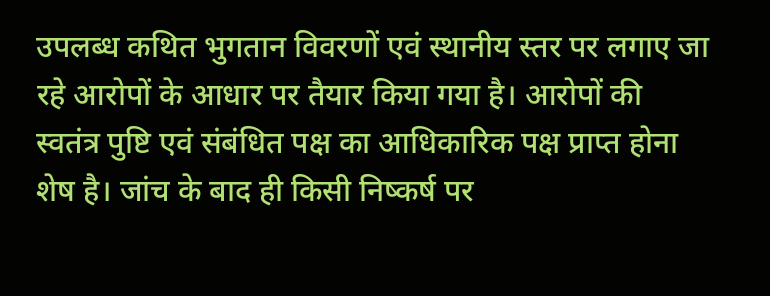उपलब्ध कथित भुगतान विवरणों एवं स्थानीय स्तर पर लगाए जा रहे आरोपों के आधार पर तैयार किया गया है। आरोपों की स्वतंत्र पुष्टि एवं संबंधित पक्ष का आधिकारिक पक्ष प्राप्त होना शेष है। जांच के बाद ही किसी निष्कर्ष पर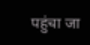पहुंचा जा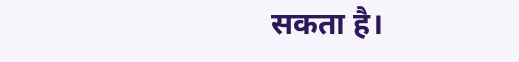सकता है।